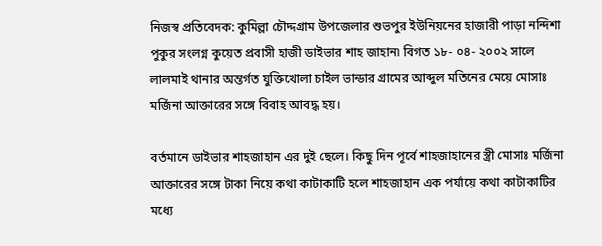নিজস্ব প্রতিবেদক: কুমিল্লা চৌদ্দগ্রাম উপজেলার শুভপুর ইউনিয়নের হাজারী পাড়া নন্দিশা পুকুর সংলগ্ন কুয়েত প্রবাসী হাজী ডাইভার শাহ জাহান৷ বিগত ১৮- ০৪- ২০০২ সালে লালমাই থানার অন্তর্গত যুক্তিখোলা চাইল ভান্ডার গ্রামের আব্দুল মতিনের মেয়ে মোসাঃ মর্জিনা আক্তারের সঙ্গে বিবাহ আবদ্ধ হয়।

বর্তমানে ডাইভার শাহজাহান এর দুই ছেলে। কিছু দিন পূর্বে শাহজাহানের স্ত্রী মোসাঃ মর্জিনা আক্তারের সঙ্গে টাকা নিয়ে কথা কাটাকাটি হলে শাহজাহান এক পর্যায়ে কথা কাটাকাটির মধ্যে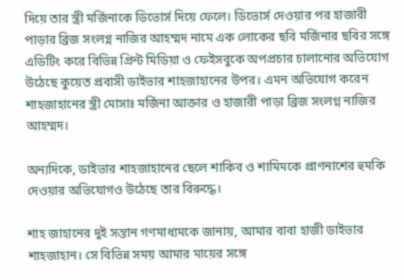দিয়ে তার স্ত্রী মর্জিনাকে ডিভোর্স দিয়ে ফেলে। ডিভোর্স দেওয়ার পর হাজারী পাড়ার ব্রিজ সংলগ্ন নাজির আহম্মদ নামে এক লোকের ছবি মর্জিনার ছবির সঙ্গে এডিটিং করে বিভিন্ন প্রিন্ট মিডিয়া ও ফেইসবুকে অপপ্রচার চালানোর অভিযোগ উঠেছে কুয়েত প্রবাসী ডাইভার শাহজাহানের উপর। এমন অভিযোগ করেন শাহজাহানের স্ত্রী মোসাঃ মর্জিনা আক্তার ও হাজারী পাড়া ব্রিজ সংলগ্ন নাজির আহম্মদ।

অন্যদিকে, ডাইভার শাহজাহানের ছেলে শাকিব ও শামিমকে প্রাণনাশের হুমকি দেওয়ার অভিযোগও উঠেছে তার বিরুদ্ধে।

শাহ জাহানের দুই সন্তান গণমাধ্যমকে জানায়, আমার বাবা হাজী ডাইভার শাহজাহান। সে বিভিন্ন সময় আমার মায়ের সঙ্গে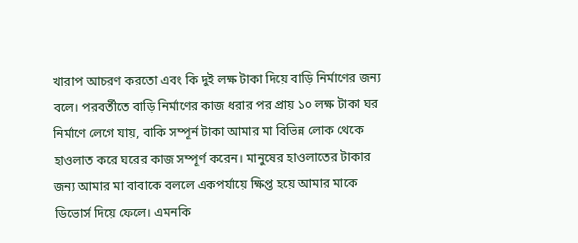খারাপ আচরণ করতো এবং কি দুই লক্ষ টাকা দিয়ে বাড়ি নির্মাণের জন্য বলে। পরবর্তীতে বাড়ি নির্মাণের কাজ ধরার পর প্রায় ১০ লক্ষ টাকা ঘর নির্মাণে লেগে যায়, বাকি সম্পূর্ন টাকা আমার মা বিভিন্ন লোক থেকে হাওলাত করে ঘরের কাজ সম্পূর্ণ করেন। মানুষের হাওলাতের টাকার জন্য আমার মা বাবাকে বললে একপর্যায়ে ক্ষিপ্ত হয়ে আমার মাকে ডিভোর্স দিয়ে ফেলে। এমনকি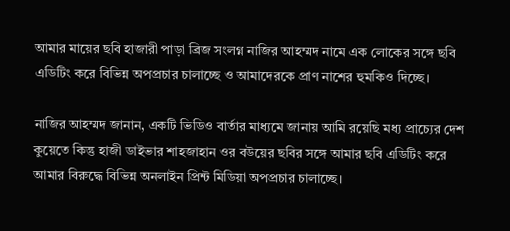আমার মায়ের ছবি হাজারী পাড়া ব্রিজ সংলগ্ন নাজির আহম্মদ নামে এক লোকের সঙ্গে ছবি এডিটিং করে বিভিন্ন অপপ্রচার চালাচ্ছে ও আমাদেরকে প্রাণ নাশের হুমকিও দিচ্ছে।

নাজির আহম্মদ জানান, একটি ভিডিও বার্তার মাধ্যমে জানায় আমি রয়েছি মধ্য প্রাচ্যের দেশ কুয়েতে কিন্তু হাজী ডাইভার শাহজাহান ওর বউয়ের ছবির সঙ্গে আমার ছবি এডিটিং করে আমার বিরুদ্ধে বিভিন্ন অনলাইন প্রিন্ট মিডিয়া অপপ্রচার চালাচ্ছে।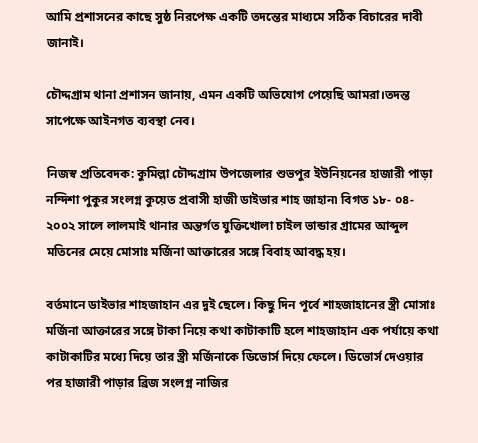আমি প্রশাসনের কাছে সুষ্ঠ নিরপেক্ষ একটি তদন্তের মাধ্যমে সঠিক বিচারের দাবী জানাই।

চৌদ্দগ্রাম থানা প্রশাসন জানায়, এমন একটি অভিযোগ পেয়েছি আমরা।তদন্ত সাপেক্ষে আইনগত ব্যবস্থা নেব।

নিজস্ব প্রতিবেদক: কুমিল্লা চৌদ্দগ্রাম উপজেলার শুভপুর ইউনিয়নের হাজারী পাড়া নন্দিশা পুকুর সংলগ্ন কুয়েত প্রবাসী হাজী ডাইভার শাহ জাহান৷ বিগত ১৮- ০৪- ২০০২ সালে লালমাই থানার অন্তর্গত যুক্তিখোলা চাইল ভান্ডার গ্রামের আব্দুল মতিনের মেয়ে মোসাঃ মর্জিনা আক্তারের সঙ্গে বিবাহ আবদ্ধ হয়।

বর্তমানে ডাইভার শাহজাহান এর দুই ছেলে। কিছু দিন পূর্বে শাহজাহানের স্ত্রী মোসাঃ মর্জিনা আক্তারের সঙ্গে টাকা নিয়ে কথা কাটাকাটি হলে শাহজাহান এক পর্যায়ে কথা কাটাকাটির মধ্যে দিয়ে তার স্ত্রী মর্জিনাকে ডিভোর্স দিয়ে ফেলে। ডিভোর্স দেওয়ার পর হাজারী পাড়ার ব্রিজ সংলগ্ন নাজির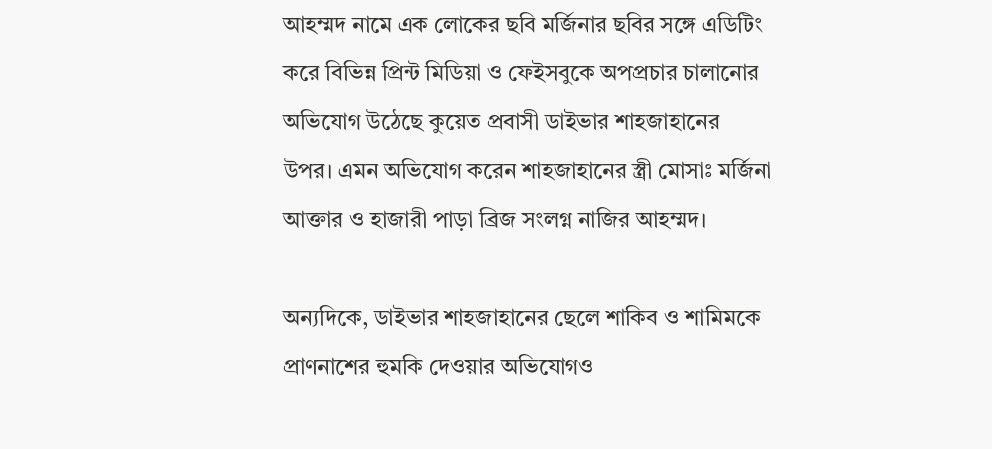আহম্মদ নামে এক লোকের ছবি মর্জিনার ছবির সঙ্গে এডিটিং করে বিভিন্ন প্রিন্ট মিডিয়া ও ফেইসবুকে অপপ্রচার চালানোর অভিযোগ উঠেছে কুয়েত প্রবাসী ডাইভার শাহজাহানের উপর। এমন অভিযোগ করেন শাহজাহানের স্ত্রী মোসাঃ মর্জিনা আক্তার ও হাজারী পাড়া ব্রিজ সংলগ্ন নাজির আহম্মদ।

অন্যদিকে, ডাইভার শাহজাহানের ছেলে শাকিব ও শামিমকে প্রাণনাশের হুমকি দেওয়ার অভিযোগও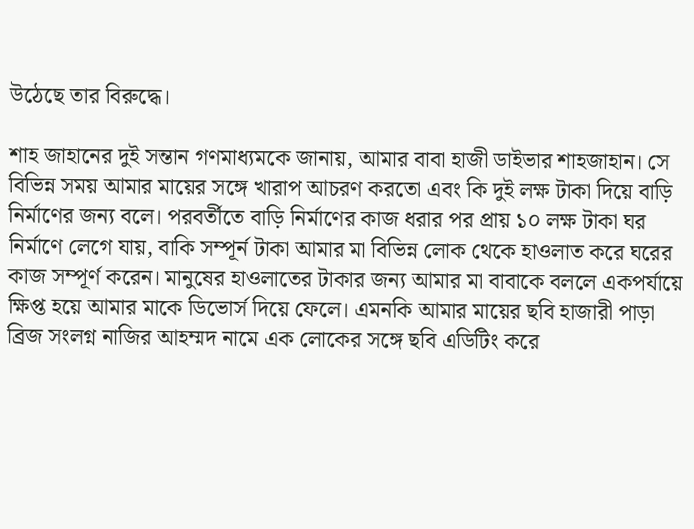উঠেছে তার বিরুদ্ধে।

শাহ জাহানের দুই সন্তান গণমাধ্যমকে জানায়, আমার বাবা হাজী ডাইভার শাহজাহান। সে বিভিন্ন সময় আমার মায়ের সঙ্গে খারাপ আচরণ করতো এবং কি দুই লক্ষ টাকা দিয়ে বাড়ি নির্মাণের জন্য বলে। পরবর্তীতে বাড়ি নির্মাণের কাজ ধরার পর প্রায় ১০ লক্ষ টাকা ঘর নির্মাণে লেগে যায়, বাকি সম্পূর্ন টাকা আমার মা বিভিন্ন লোক থেকে হাওলাত করে ঘরের কাজ সম্পূর্ণ করেন। মানুষের হাওলাতের টাকার জন্য আমার মা বাবাকে বললে একপর্যায়ে ক্ষিপ্ত হয়ে আমার মাকে ডিভোর্স দিয়ে ফেলে। এমনকি আমার মায়ের ছবি হাজারী পাড়া ব্রিজ সংলগ্ন নাজির আহম্মদ নামে এক লোকের সঙ্গে ছবি এডিটিং করে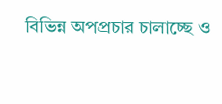বিভিন্ন অপপ্রচার চালাচ্ছে ও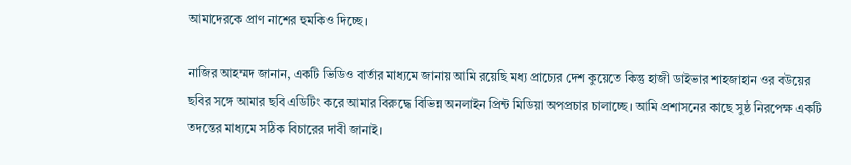আমাদেরকে প্রাণ নাশের হুমকিও দিচ্ছে।

নাজির আহম্মদ জানান, একটি ভিডিও বার্তার মাধ্যমে জানায় আমি রয়েছি মধ্য প্রাচ্যের দেশ কুয়েতে কিন্তু হাজী ডাইভার শাহজাহান ওর বউয়ের ছবির সঙ্গে আমার ছবি এডিটিং করে আমার বিরুদ্ধে বিভিন্ন অনলাইন প্রিন্ট মিডিয়া অপপ্রচার চালাচ্ছে। আমি প্রশাসনের কাছে সুষ্ঠ নিরপেক্ষ একটি তদন্তের মাধ্যমে সঠিক বিচারের দাবী জানাই।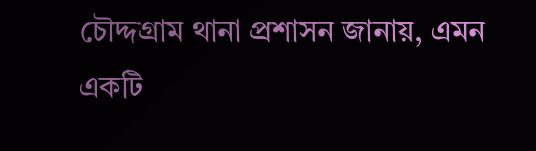চৌদ্দগ্রাম থানা প্রশাসন জানায়, এমন একটি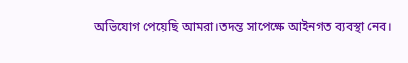অভিযোগ পেয়েছি আমরা।তদন্ত সাপেক্ষে আইনগত ব্যবস্থা নেব।